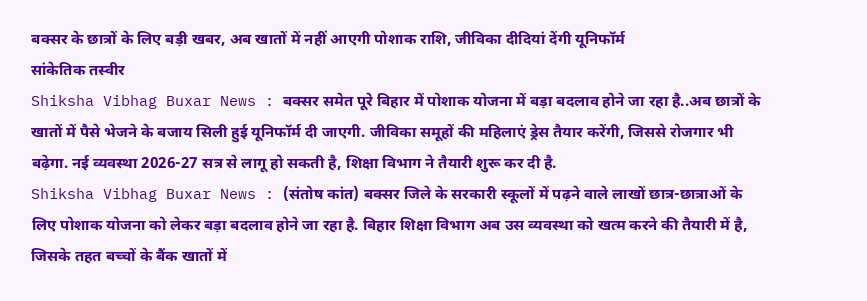बक्सर के छात्रों के लिए बड़ी खबर, अब खातों में नहीं आएगी पोशाक राशि, जीविका दीदियां देंगी यूनिफॉर्म
सांकेतिक तस्वीर
Shiksha Vibhag Buxar News : बक्सर समेत पूरे बिहार में पोशाक योजना में बड़ा बदलाव होने जा रहा है..अब छात्रों के खातों में पैसे भेजने के बजाय सिली हुई यूनिफॉर्म दी जाएगी. जीविका समूहों की महिलाएं ड्रेस तैयार करेंगी, जिससे रोजगार भी बढ़ेगा. नई व्यवस्था 2026-27 सत्र से लागू हो सकती है, शिक्षा विभाग ने तैयारी शुरू कर दी है.
Shiksha Vibhag Buxar News : (संतोष कांत) बक्सर जिले के सरकारी स्कूलों में पढ़ने वाले लाखों छात्र-छात्राओं के लिए पोशाक योजना को लेकर बड़ा बदलाव होने जा रहा है. बिहार शिक्षा विभाग अब उस व्यवस्था को खत्म करने की तैयारी में है, जिसके तहत बच्चों के बैंक खातों में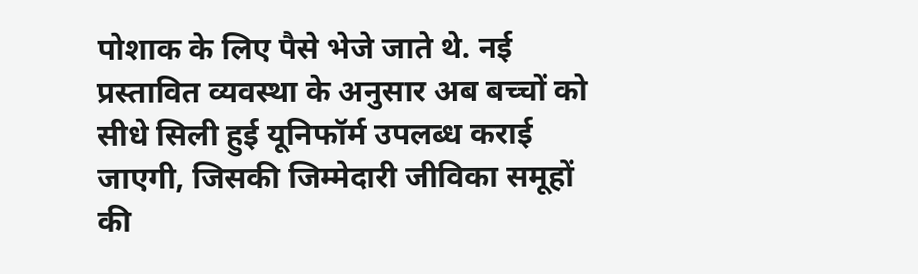पोशाक के लिए पैसे भेजे जाते थे. नई प्रस्तावित व्यवस्था के अनुसार अब बच्चों को सीधे सिली हुई यूनिफॉर्म उपलब्ध कराई जाएगी, जिसकी जिम्मेदारी जीविका समूहों की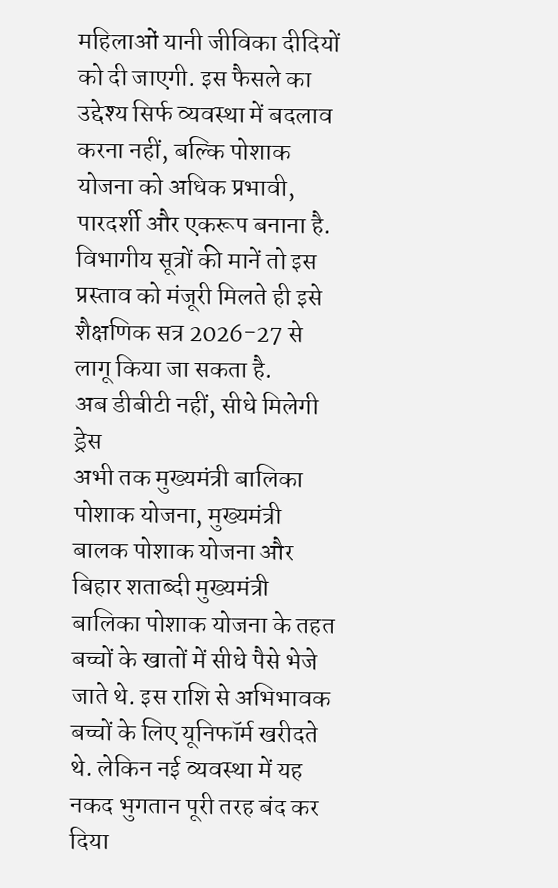महिलाओं यानी जीविका दीदियों को दी जाएगी. इस फैसले का उद्देश्य सिर्फ व्यवस्था में बदलाव करना नहीं, बल्कि पोशाक योजना को अधिक प्रभावी, पारदर्शी और एकरूप बनाना है. विभागीय सूत्रों की मानें तो इस प्रस्ताव को मंजूरी मिलते ही इसे शैक्षणिक सत्र 2026-27 से लागू किया जा सकता है.
अब डीबीटी नहीं, सीधे मिलेगी ड्रेस
अभी तक मुख्यमंत्री बालिका पोशाक योजना, मुख्यमंत्री बालक पोशाक योजना और बिहार शताब्दी मुख्यमंत्री बालिका पोशाक योजना के तहत बच्चों के खातों में सीधे पैसे भेजे जाते थे. इस राशि से अभिभावक बच्चों के लिए यूनिफॉर्म खरीदते थे. लेकिन नई व्यवस्था में यह नकद भुगतान पूरी तरह बंद कर दिया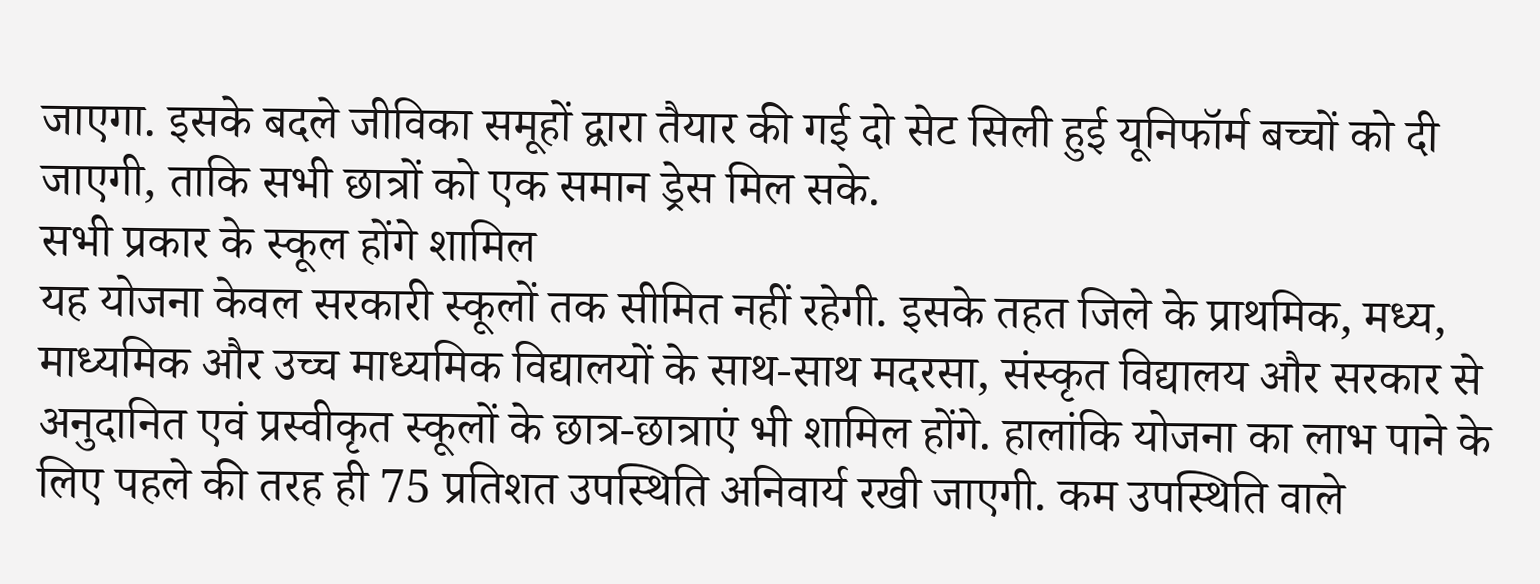जाएगा. इसके बदले जीविका समूहों द्वारा तैयार की गई दो सेट सिली हुई यूनिफॉर्म बच्चों को दी जाएगी, ताकि सभी छात्रों को एक समान ड्रेस मिल सके.
सभी प्रकार के स्कूल होंगे शामिल
यह योजना केवल सरकारी स्कूलों तक सीमित नहीं रहेगी. इसके तहत जिले के प्राथमिक, मध्य, माध्यमिक और उच्च माध्यमिक विद्यालयों के साथ-साथ मदरसा, संस्कृत विद्यालय और सरकार से अनुदानित एवं प्रस्वीकृत स्कूलों के छात्र-छात्राएं भी शामिल होंगे. हालांकि योजना का लाभ पाने के लिए पहले की तरह ही 75 प्रतिशत उपस्थिति अनिवार्य रखी जाएगी. कम उपस्थिति वाले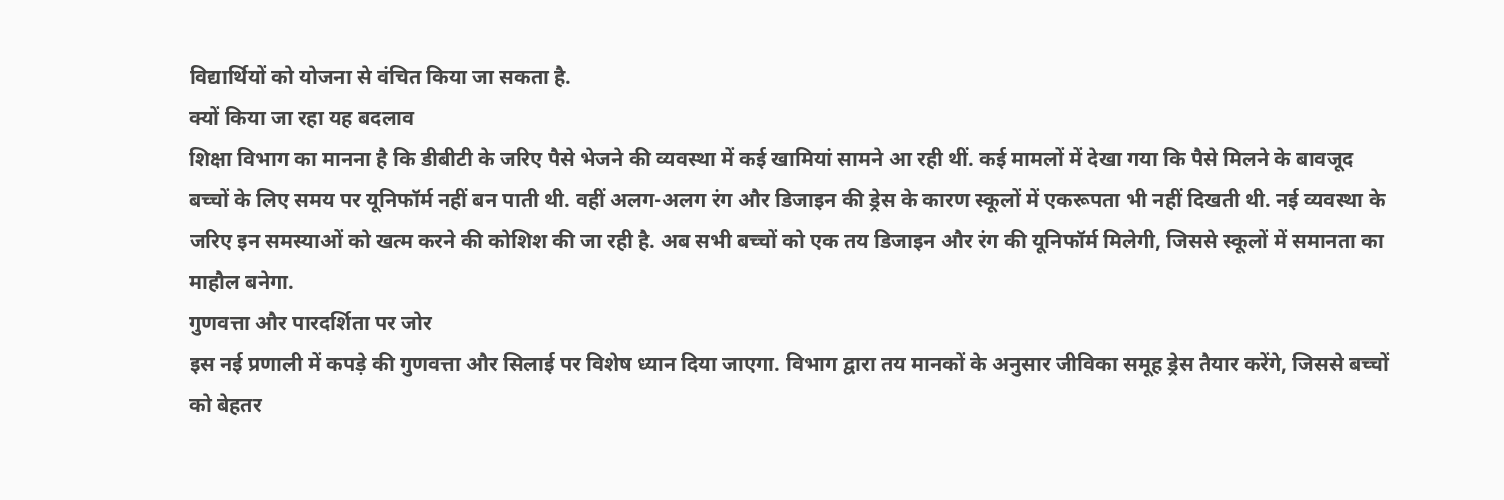विद्यार्थियों को योजना से वंचित किया जा सकता है.
क्यों किया जा रहा यह बदलाव
शिक्षा विभाग का मानना है कि डीबीटी के जरिए पैसे भेजने की व्यवस्था में कई खामियां सामने आ रही थीं. कई मामलों में देखा गया कि पैसे मिलने के बावजूद बच्चों के लिए समय पर यूनिफॉर्म नहीं बन पाती थी. वहीं अलग-अलग रंग और डिजाइन की ड्रेस के कारण स्कूलों में एकरूपता भी नहीं दिखती थी. नई व्यवस्था के जरिए इन समस्याओं को खत्म करने की कोशिश की जा रही है. अब सभी बच्चों को एक तय डिजाइन और रंग की यूनिफॉर्म मिलेगी, जिससे स्कूलों में समानता का माहौल बनेगा.
गुणवत्ता और पारदर्शिता पर जोर
इस नई प्रणाली में कपड़े की गुणवत्ता और सिलाई पर विशेष ध्यान दिया जाएगा. विभाग द्वारा तय मानकों के अनुसार जीविका समूह ड्रेस तैयार करेंगे, जिससे बच्चों को बेहतर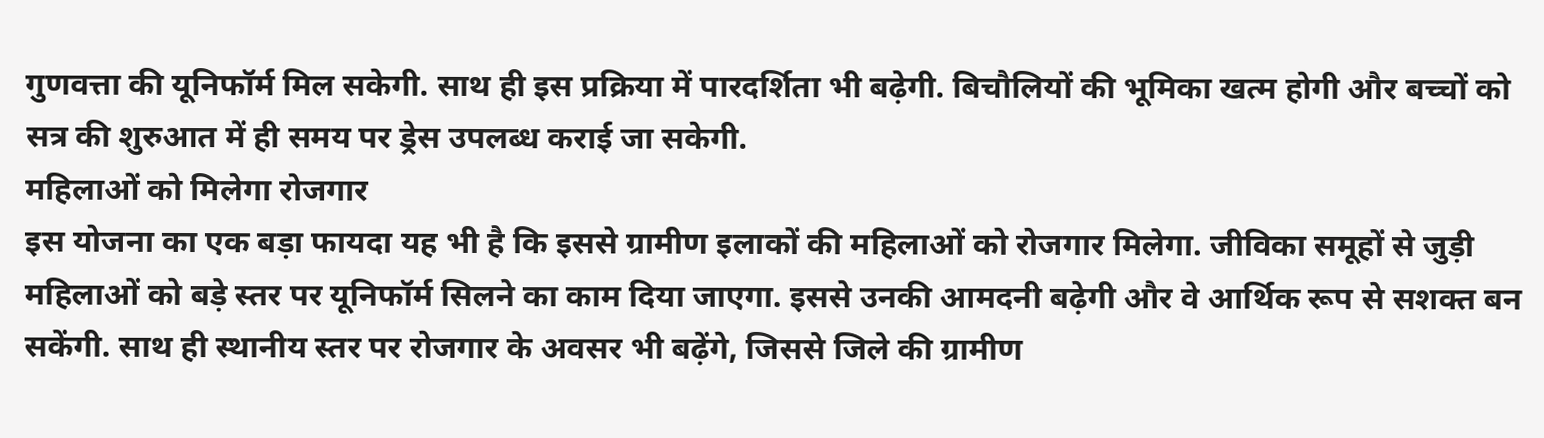गुणवत्ता की यूनिफॉर्म मिल सकेगी. साथ ही इस प्रक्रिया में पारदर्शिता भी बढ़ेगी. बिचौलियों की भूमिका खत्म होगी और बच्चों को सत्र की शुरुआत में ही समय पर ड्रेस उपलब्ध कराई जा सकेगी.
महिलाओं को मिलेगा रोजगार
इस योजना का एक बड़ा फायदा यह भी है कि इससे ग्रामीण इलाकों की महिलाओं को रोजगार मिलेगा. जीविका समूहों से जुड़ी महिलाओं को बड़े स्तर पर यूनिफॉर्म सिलने का काम दिया जाएगा. इससे उनकी आमदनी बढ़ेगी और वे आर्थिक रूप से सशक्त बन सकेंगी. साथ ही स्थानीय स्तर पर रोजगार के अवसर भी बढ़ेंगे, जिससे जिले की ग्रामीण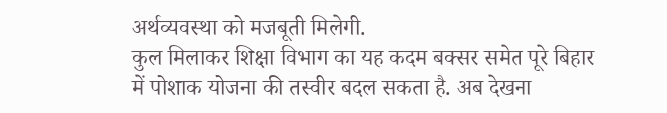अर्थव्यवस्था को मजबूती मिलेगी.
कुल मिलाकर शिक्षा विभाग का यह कदम बक्सर समेत पूरे बिहार में पोशाक योजना की तस्वीर बदल सकता है. अब देखना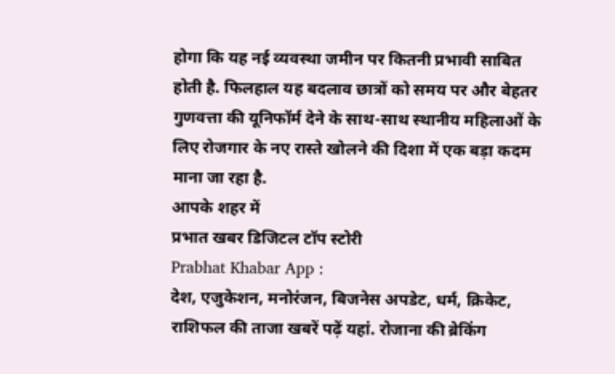होगा कि यह नई व्यवस्था जमीन पर कितनी प्रभावी साबित होती है. फिलहाल यह बदलाव छात्रों को समय पर और बेहतर गुणवत्ता की यूनिफॉर्म देने के साथ-साथ स्थानीय महिलाओं के लिए रोजगार के नए रास्ते खोलने की दिशा में एक बड़ा कदम माना जा रहा है.
आपके शहर में
प्रभात खबर डिजिटल टॉप स्टोरी
Prabhat Khabar App :
देश, एजुकेशन, मनोरंजन, बिजनेस अपडेट, धर्म, क्रिकेट, राशिफल की ताजा खबरें पढ़ें यहां. रोजाना की ब्रेकिंग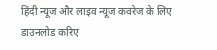हिंदी न्यूज और लाइव न्यूज कवरेज के लिए डाउनलोड करिए